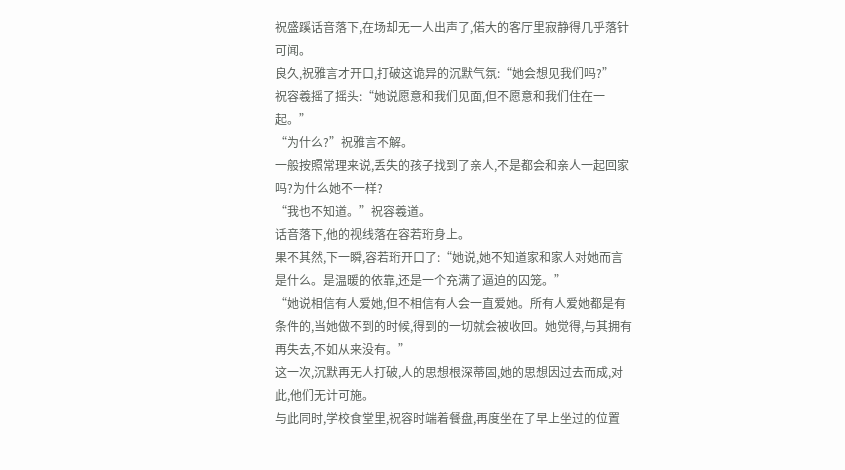祝盛蹊话音落下,在场却无一人出声了,偌大的客厅里寂静得几乎落针可闻。
良久,祝雅言才开口,打破这诡异的沉默气氛:“她会想见我们吗?”
祝容羲摇了摇头:“她说愿意和我们见面,但不愿意和我们住在一起。”
“为什么?”祝雅言不解。
一般按照常理来说,丢失的孩子找到了亲人,不是都会和亲人一起回家吗?为什么她不一样?
“我也不知道。”祝容羲道。
话音落下,他的视线落在容若珩身上。
果不其然,下一瞬,容若珩开口了:“她说,她不知道家和家人对她而言是什么。是温暖的依靠,还是一个充满了逼迫的囚笼。”
“她说相信有人爱她,但不相信有人会一直爱她。所有人爱她都是有条件的,当她做不到的时候,得到的一切就会被收回。她觉得,与其拥有再失去,不如从来没有。”
这一次,沉默再无人打破,人的思想根深蒂固,她的思想因过去而成,对此,他们无计可施。
与此同时,学校食堂里,祝容时端着餐盘,再度坐在了早上坐过的位置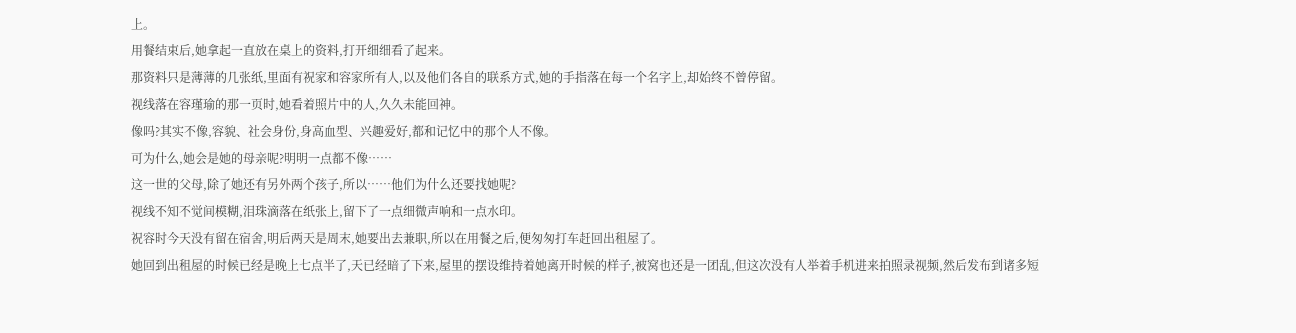上。
用餐结束后,她拿起一直放在桌上的资料,打开细细看了起来。
那资料只是薄薄的几张纸,里面有祝家和容家所有人,以及他们各自的联系方式,她的手指落在每一个名字上,却始终不曾停留。
视线落在容瑾瑜的那一页时,她看着照片中的人,久久未能回神。
像吗?其实不像,容貌、社会身份,身高血型、兴趣爱好,都和记忆中的那个人不像。
可为什么,她会是她的母亲呢?明明一点都不像……
这一世的父母,除了她还有另外两个孩子,所以……他们为什么还要找她呢?
视线不知不觉间模糊,泪珠滴落在纸张上,留下了一点细微声响和一点水印。
祝容时今天没有留在宿舍,明后两天是周末,她要出去兼职,所以在用餐之后,便匆匆打车赶回出租屋了。
她回到出租屋的时候已经是晚上七点半了,天已经暗了下来,屋里的摆设维持着她离开时候的样子,被窝也还是一团乱,但这次没有人举着手机进来拍照录视频,然后发布到诸多短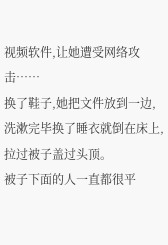视频软件,让她遭受网络攻击……
换了鞋子,她把文件放到一边,洗漱完毕换了睡衣就倒在床上,拉过被子盖过头顶。
被子下面的人一直都很平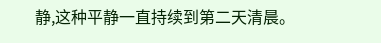静,这种平静一直持续到第二天清晨。